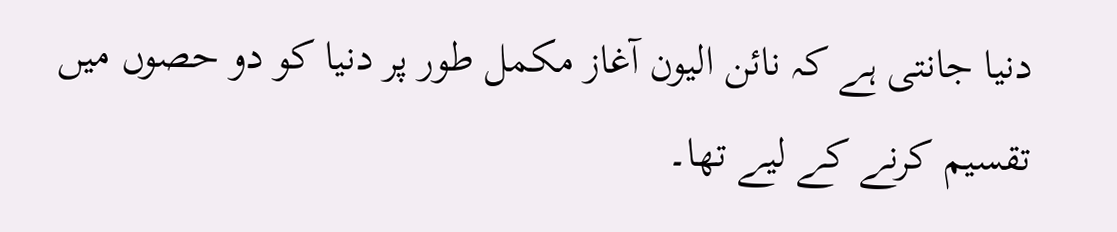دنیا جانتی ہے کہ نائن الیون آغاز مکمل طور پر دنیا کو دو حصوں میں تقسیم کرنے کے لیے تھا۔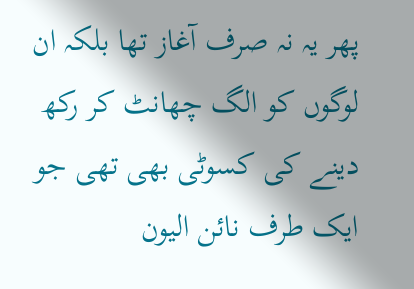پھر یہ نہ صرف آغاز تھا بلکہ ان لوگوں کو الگ چھانٹ کر رکھ دینے کی کسوٹی بھی تھی جو ایک طرف نائن الیون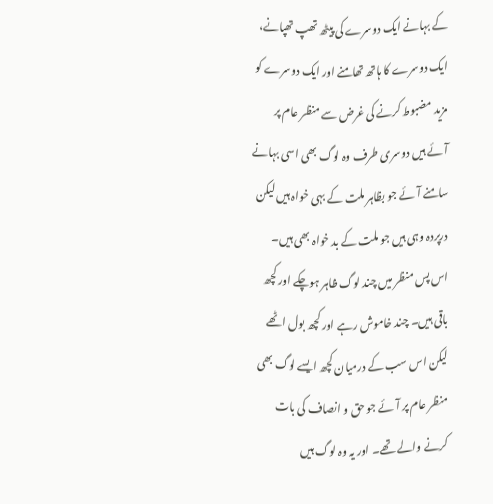کے بہانے ایک دوسرے کی پیٹھ تھپ تھپانے، ایک دوسرے کا ہاتھ تھامنے اور ایک دوسرے کو مزید مضبوط کرنے کی غرض سے منظر عام پر آئے ہیں دوسری طرف وہ لوگ بھی اسی بہانے سامنے آئے جو بظاہر ملت کے بہی خواہ ہیں لیکن درپردہ وہی ہیں جو ملت کے بد خواہ بھی ہیں۔ اس پس منظر میں چند لوگ ظاہر ہوچکے اور کچھ باقی ہیں۔ چند خاموش رہے اور کچھ بول اٹھے لیکن اس سب کے درمیان کچھ ایسے لوگ بھی منظر عام پر آئے جو حق و انصاف کی بات کرنے والے تھے۔ اور یہ وہ لوگ ہیں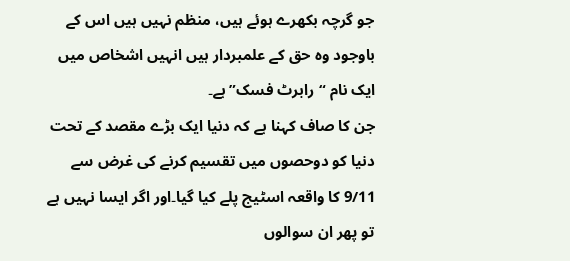جو گرچہ بکھرے ہوئے ہیں، منظم نہیں ہیں اس کے باوجود وہ حق کے علمبردار ہیں انہیں اشخاص میں ایک نام “رابرٹ فسک”ہے۔
جن کا صاف کہنا ہے کہ دنیا ایک بڑے مقصد کے تحت دنیا کو دوحصوں میں تقسیم کرنے کی غرض سے 9/11 کا واقعہ اسٹیج پلے کیا گیا۔اور اگر ایسا نہیں ہے تو پھر ان سوالوں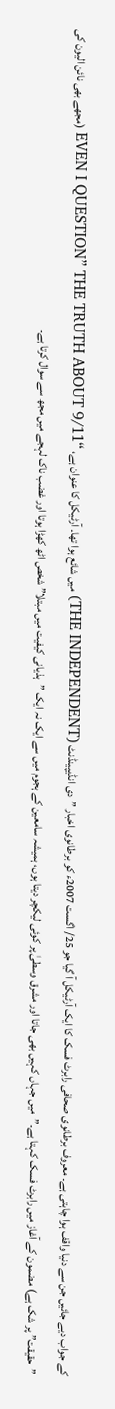کے جواب دیے جائیں جن سے دنیا واقف ہوا چاہتی ہے۔ معروف برطانوی صحافی رابرٹ فسک کا ایک آرٹیکل آ گیا جو 25/ اگست 2007ء کو برطانوی اخبار ”دی انڈیپینڈنٹ (THE INDEPENDENT) میں شائع ہوا تھا۔ آرٹیکل کا عنوان ہے، “EVEN I QUESTION” THE TRUTH ABOUT 9/11 (مجھے بھی نائن الیون کی ”حقیقت” پر شک ہے) مضمون کے آغاز میں رابرٹ فسک کہتا ہے۔”میں جہاں کہیں بھی جاتا اور مشرق وسطیٰ پر کوئی لیکچر دیتا ہوں، ہمیشہ سامعین کے ہجوم میں سے ایک نہ ایک ”ہذیانی کیفیت میں مبتلا” شخص اٹھ کھڑا ہوتا اور غضب ناک لہجے میں مجھ سے سوال کرتا ہے۔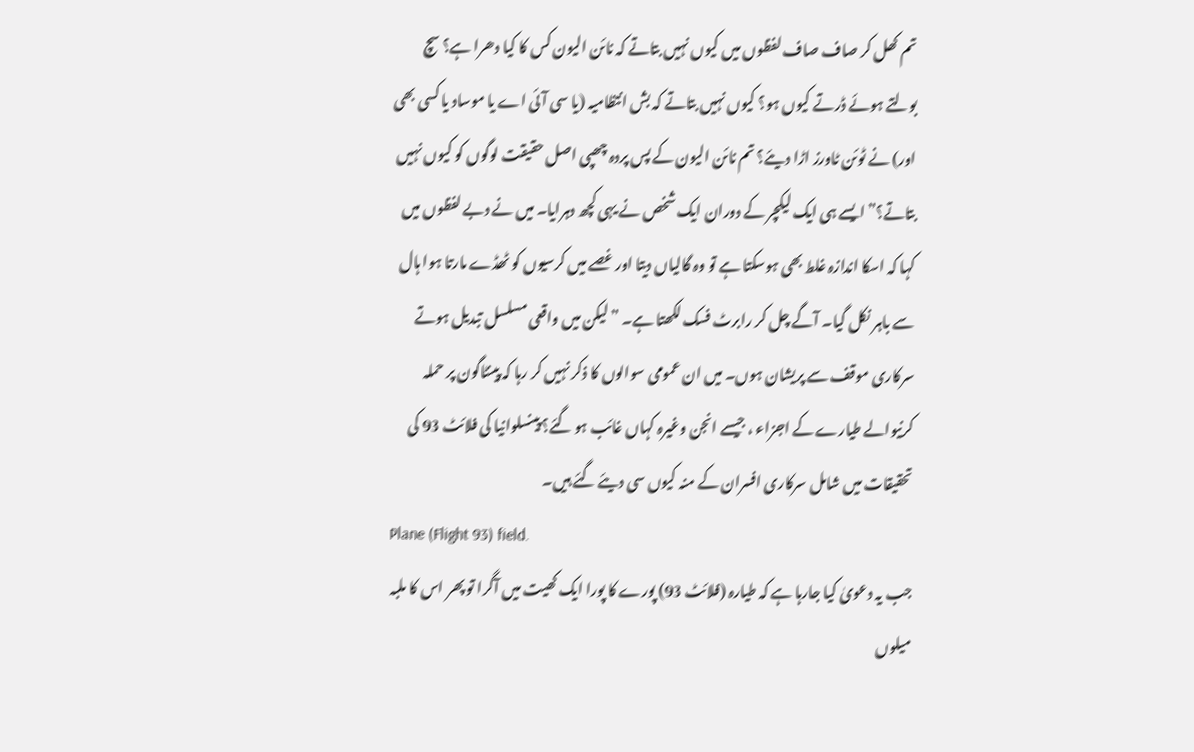تم کھل کر صاف صاف لفظوں میں کیوں نہیں بتاتے کہ نائن الیون کس کا کیا دھرا ہے؟ سچ بولتے ہوئے ڈرتے کیوں ہو؟ کیوں نہیں بتاتے کہ بش انتظامیہ (یا سی آئی اے یا موساد یا کسی بھی اور) نے ٹوئن ٹاورز اڑا دیئے؟ تم نائن الیون کے پس پردہ چھپی اصل حقیقت لوگوں کو کیوں نہیں بتاتے؟” ایسے ہی ایک لیکچر کے دوران ایک شخص نے یہی کچھ دہرایا۔ میں نے دبے لفظوں میں کہا کہ اسکا اندازہ غلط بھی ہوسکتا ہے تو وہ گالیاں دیتا اور غصے میں کرسیوں کو ٹھڈے مارتا ہوا ہال سے باہر نکل گیا۔ آگے چل کر رابرٹ فسک لکھتا ہے۔ ”لیکن میں واقعی مسلسل تبدیل ہوتے سرکاری موقف سے پریشان ہوں۔ میں ان عمومی سوالوں کا ذکر نہیں کر رہا کہ پینٹاگون پر حملہ کرنیوالے طیارے کے اجزاء ، جیسے انجن وغیرہ کہاں غائب ہو گئے؟ پینسلوانیا کی فلائٹ 93 کی تحقیقات میں شامل سرکاری افسران کے منہ کیوں سی دیئے گئے ہیں۔
Plane (Flight 93) field.
جب یہ دعویٰ کیا جارہا ہے کہ طیارہ (فلائٹ 93) پورے کا پورا ایک کھیت میں آگرا تو پھر اس کا ملبہ میلوں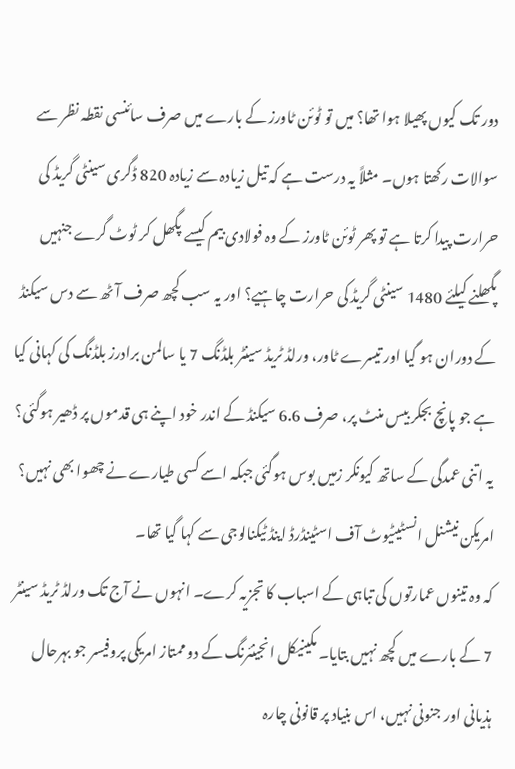دور تک کیوں پھیلا ہوا تھا؟ میں تو ٹوئن ٹاورز کے بارے میں صرف سائنسی نقطہ نظر سے سوالات رکھتا ہوں۔ مثلاً یہ درست ہے کہ تیل زیادہ سے زیادہ 820 ڈگری سینٹی گریڈ کی حرارت پیدا کرتا ہے تو پھر ٹوئن ٹاورز کے وہ فولادی بیم کیسے پگھل کر ٹوٹ گرے جنہیں پگھلنے کیلئے 1480 سینٹی گریڈ کی حرارت چاہیے؟ اور یہ سب کچھ صرف آٹھ سے دس سیکنڈ کے دوران ہو گیا اور تیسرے ٹاور، ورلڈ ٹریڈ سینٹر بلڈنگ 7 یا سالمن برادرز بلڈنگ کی کہانی کیا ہے جو پانچ بجکر بیس منٹ پر، صرف 6.6 سیکنڈ کے اندر خود اپنے ہی قدموں پر ڈھیر ہوگئی؟ یہ اتنی عمدگی کے ساتھ کیونکر زمیں بوس ہوگئی جبکہ اسے کسی طیارے نے چھوا بھی نہیں؟ امریکن نیشنل انسٹیٹیوٹ آف اسٹینڈرڈ اینڈ ٹیکنالوجی سے کہا گیا تھا۔
کہ وہ تینوں عمارتوں کی تباہی کے اسباب کا تجزیہ کرے۔ انہوں نے آج تک ورلڈ ٹریڈ سینٹر 7 کے بارے میں کچھ نہیں بتایا۔ مکینیکل انجینئرنگ کے دو ممتاز امریکی پروفیسر جو بہرحال ہذیانی اور جنونی نہیں، اس بنیاد پر قانونی چارہ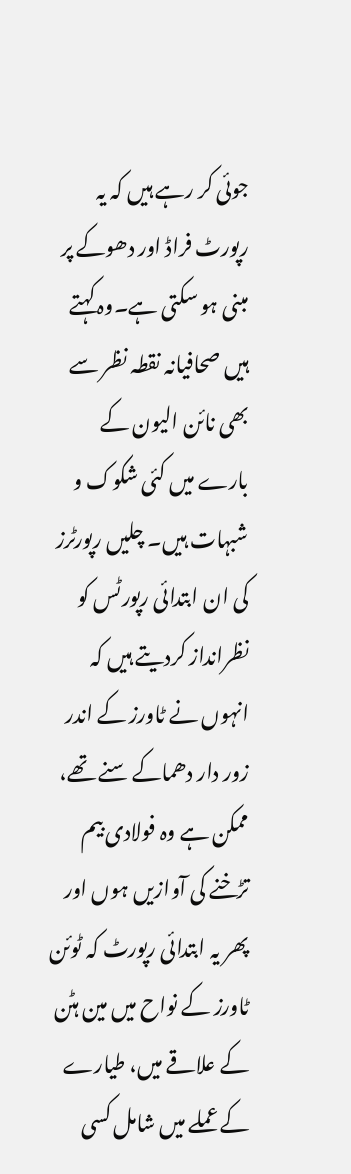جوئی کر رہے ہیں کہ یہ رپورٹ فراڈ اور دھوکے پر مبنی ہو سکتی ہے۔وہ کہتے ہیں صحافیانہ نقطہ نظر سے بھی نائن الیون کے بارے میں کئی شکوک و شبہات ہیں۔ چلیں رپورٹرز کی ان ابتدائی رپورٹس کو نظرانداز کردیتے ہیں کہ انہوں نے ٹاورز کے اندر زور دار دھماکے سنے تھے، ممکن ہے وہ فولادی بیم تڑخنے کی آوازیں ہوں اور پھر یہ ابتدائی رپورٹ کہ ٹوئن ٹاورز کے نواح میں مین ہٹن کے علاقے میں، طیارے کے عملے میں شامل کسی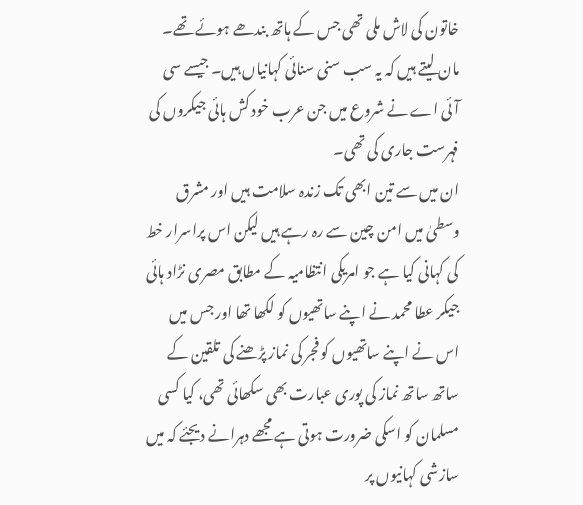خاتون کی لاش ملی تھی جس کے ہاتھ بندھے ہوئے تھے۔ مان لیتے ہیں کہ یہ سب سنی سنائی کہانیاں ہیں۔ جیسے سی آئی اے نے شروع میں جن عرب خود کش ہائی جیکروں کی فہرست جاری کی تھی۔
ان میں سے تین ابھی تک زندہ سلامت ہیں اور مشرق وسطیٰ میں امن چین سے رہ رہے ہیں لیکن اس پراسرار خط کی کہانی کیا ہے جو امریکی انتظامیہ کے مطابق مصری نڑاد ہائی جیکر عطا محمد نے اپنے ساتھیوں کو لکھا تھا اور جس میں اس نے اپنے ساتھیوں کو فجر کی نماز پڑھنے کی تلقین کے ساتھ ساتھ نماز کی پوری عبارت بھی سکھائی تھی، کیا کسی مسلمان کو اسکی ضرورت ہوتی ہے مجھے دہرانے دیجئے کہ میں سازشی کہانیوں پر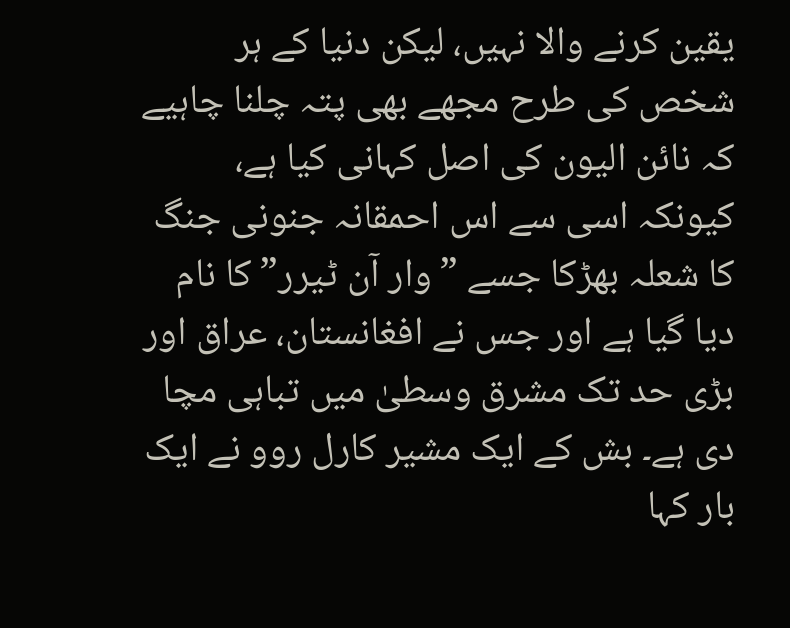یقین کرنے والا نہیں، لیکن دنیا کے ہر شخص کی طرح مجھے بھی پتہ چلنا چاہیے کہ نائن الیون کی اصل کہانی کیا ہے، کیونکہ اسی سے اس احمقانہ جنونی جنگ کا شعلہ بھڑکا جسے ”وار آن ٹیرر” کا نام دیا گیا ہے اور جس نے افغانستان، عراق اور بڑی حد تک مشرق وسطیٰ میں تباہی مچا دی ہے۔ بش کے ایک مشیر کارل روو نے ایک بار کہا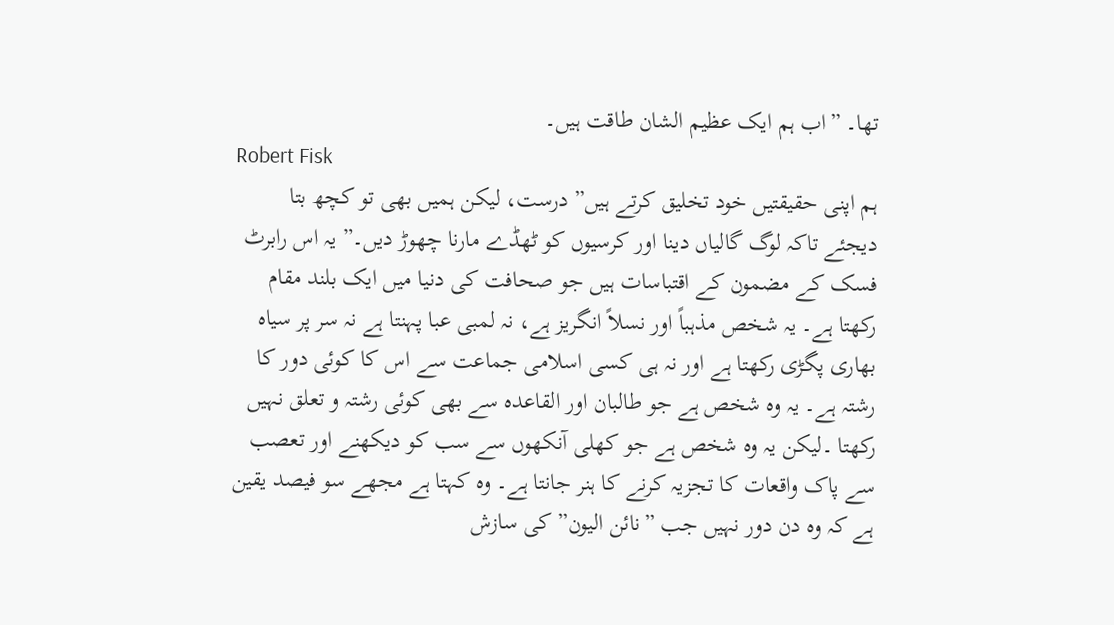تھا۔ ”اب ہم ایک عظیم الشان طاقت ہیں۔
Robert Fisk
ہم اپنی حقیقتیں خود تخلیق کرتے ہیں” درست، لیکن ہمیں بھی تو کچھ بتا دیجئے تاکہ لوگ گالیاں دینا اور کرسیوں کو ٹھڈے مارنا چھوڑ دیں۔” یہ اس رابرٹ فسک کے مضمون کے اقتباسات ہیں جو صحافت کی دنیا میں ایک بلند مقام رکھتا ہے۔ یہ شخص مذہباً اور نسلاً انگریز ہے، نہ لمبی عبا پہنتا ہے نہ سر پر سیاہ بھاری پگڑی رکھتا ہے اور نہ ہی کسی اسلامی جماعت سے اس کا کوئی دور کا رشتہ ہے۔ یہ وہ شخص ہے جو طالبان اور القاعدہ سے بھی کوئی رشتہ و تعلق نہیں رکھتا ۔لیکن یہ وہ شخص ہے جو کھلی آنکھوں سے سب کو دیکھنے اور تعصب سے پاک واقعات کا تجزیہ کرنے کا ہنر جانتا ہے۔ وہ کہتا ہے مجھے سو فیصد یقین ہے کہ وہ دن دور نہیں جب ”نائن الیون” کی سازش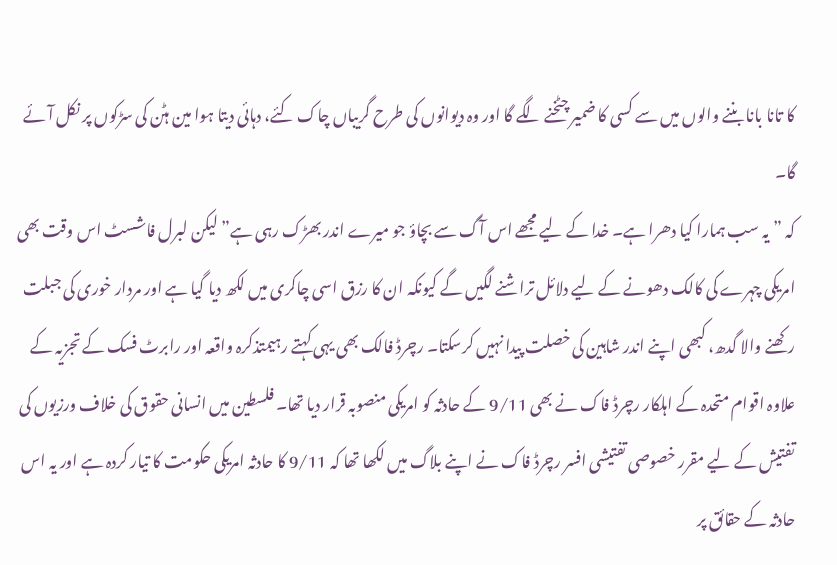کا تانا بانا بننے والوں میں سے کسی کا ضمیر چٹخنے لگے گا اور وہ دیوانوں کی طرح گریباں چاک کئے، دہائی دیتا ہوا مین ہٹن کی سڑکوں پر نکل آئے گا۔
کہ ”یہ سب ہمارا کیا دھرا ہے۔ خدا کے لیے مجھے اس آگ سے بچاؤ جو میرے اندر بھڑک رہی ہے” لیکن لبرل فاشسٹ اس وقت بھی امریکی چہرے کی کالک دھونے کے لیے دلائل تراشنے لگیں گے کیونکہ ان کا رزق اسی چاکری میں لکھ دیا گیا ہے اور مردار خوری کی جبلت رکھنے والا گدھ، کبھی اپنے اندر شاہین کی خصلت پیدا نہیں کرسکتا۔ رچرڈ فالک بھی یہی کہتے رہیمتذکرہ واقعہ اور رابرٹ فسک کے تجزیہ کے علاوہ اقوام متحدہ کے اہلکار رچرڈ فاک نے بھی 9/11 کے حادثہ کو امریکی منصوبہ قرار دیا تھا۔ فلسطین میں انسانی حقوق کی خلاف ورزیوں کی تفتیش کے لیے مقرر خصوصی تفتیشی افسر رچرڈ فاک نے اپنے بلاگ میں لکھا تھا کہ 9/11 کا حادثہ امریکی حکومت کا تیار کردہ ہے اور یہ اس حادثہ کے حقائق پر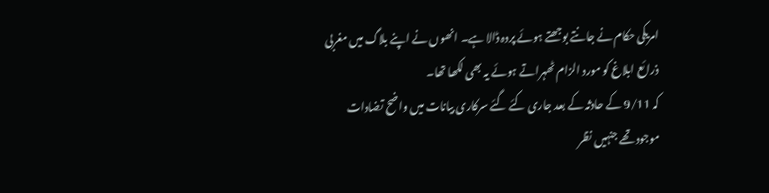امریکی حکام نے جانتے بوجھتے ہوئے پردہ ڈالا ہے۔ انھوں نے اپنے بلاگ میں مغربی ذرائع ابلاغ کو مورد الزام ٹھہراتے ہوئے یہ بھی لکھا تھا۔
کہ 9/11 کے حادثہ کے بعد جاری کئے گئے سرکاری بیانات میں واضح تضادات موجود تھے جنہیں نظر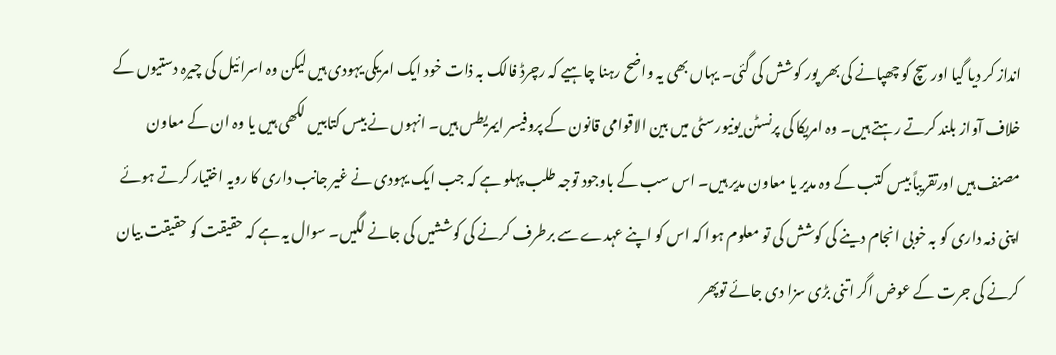انداز کر دیا گیا اور سچ کو چھپانے کی بھر پور کوشش کی گئی۔ یہاں بھی یہ واضح رہنا چاہیے کہ رچرڈ فالک بہ ذات خود ایک امریکی یہودی ہیں لیکن وہ اسرائیل کی چیرہ دستیوں کے خلاف آواز بلند کرتے رہتے ہیں۔ وہ امریکا کی پرنسٹن یونیورسٹی میں بین الاقوامی قانون کے پروفیسر ایمریطس ہیں۔ انہوں نے بیس کتابیں لکھی ہیں یا وہ ان کے معاون مصنف ہیں اورتقریباً بیس کتب کے وہ مدیر یا معاون مدیر ہیں۔ اس سب کے باوجود توجہ طلب پہلو ہے کہ جب ایک یہودی نے غیر جانب داری کا رویہ اختیار کرتے ہوئے اپنی ذمہ داری کو بہ خوبی انجام دینے کی کوشش کی تو معلوم ہوا کہ اس کو اپنے عہدے سے برطرف کرنے کی کوششیں کی جانے لگیں۔ سوال یہ ہے کہ حقیقت کو حقیقت بیان کرنے کی جرت کے عوض اگر اتنی بڑی سزا دی جائے توپھر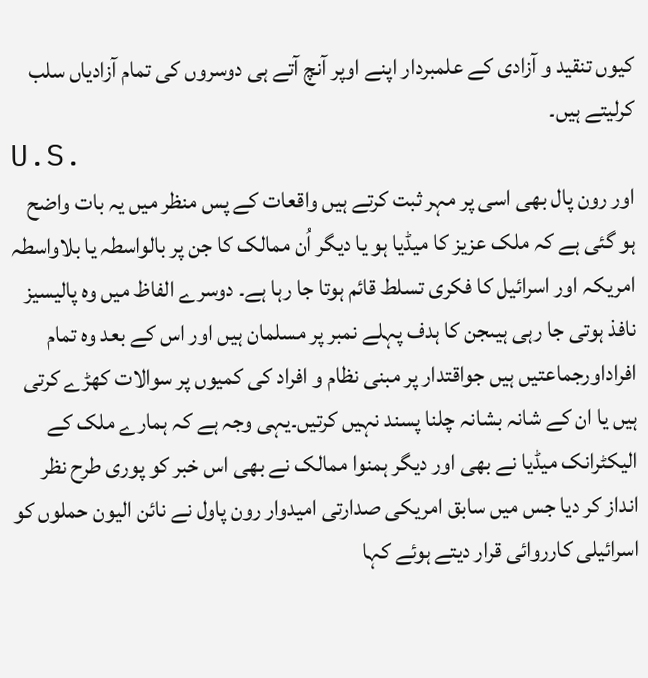کیوں تنقید و آزادی کے علمبردار اپنے اوپر آنچ آتے ہی دوسروں کی تمام آزادیاں سلب کرلیتے ہیں۔
U.S.
اور رون پال بھی اسی پر مہر ثبت کرتے ہیں واقعات کے پس منظر میں یہ بات واضح ہو گئی ہے کہ ملک عزیز کا میڈیا ہو یا دیگر اُن ممالک کا جن پر بالواسطہ یا بلاواسطہ امریکہ اور اسرائیل کا فکری تسلط قائم ہوتا جا رہا ہے۔ دوسرے الفاظ میں وہ پالیسیز نافذ ہوتی جا رہی ہیںجن کا ہدف پہلے نمبر پر مسلمان ہیں اور اس کے بعد وہ تمام افراداورجماعتیں ہیں جواقتدار پر مبنی نظام و افراد کی کمیوں پر سوالات کھڑے کرتی ہیں یا ان کے شانہ بشانہ چلنا پسند نہیں کرتیں۔یہی وجہ ہے کہ ہمارے ملک کے الیکٹرانک میڈیا نے بھی اور دیگر ہمنوا ممالک نے بھی اس خبر کو پوری طرح نظر انداز کر دیا جس میں سابق امریکی صدارتی امیدوار رون پاول نے نائن الیون حملوں کو اسرائیلی کارروائی قرار دیتے ہوئے کہا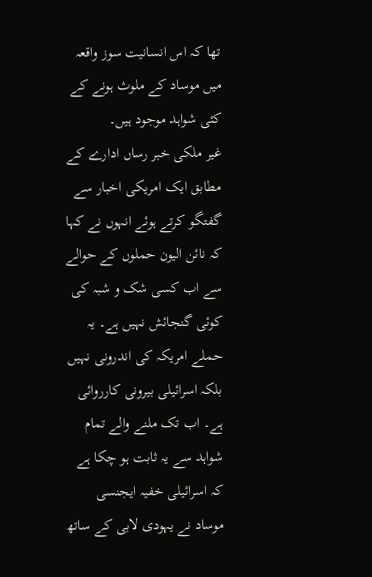تھا کہ اس انسانیت سوز واقعہ میں موساد کے ملوث ہونے کے کئی شواہد موجود ہیں۔
غیر ملکی خبر رساں ادارے کے مطابق ایک امریکی اخبار سے گفتگو کرتے ہوئے انہوں نے کہا کہ نائن الیون حملوں کے حوالے سے اب کسی شک و شبہ کی کوئی گنجائش نہیں ہے۔ یہ حملے امریکہ کی اندرونی نہیں بلکہ اسرائیلی بیرونی کارروائی ہے۔ اب تک ملنے والے تمام شواہد سے یہ ثابت ہو چکا ہے کہ اسرائیلی خفیہ ایجنسی موساد نے یہودی لابی کے ساتھ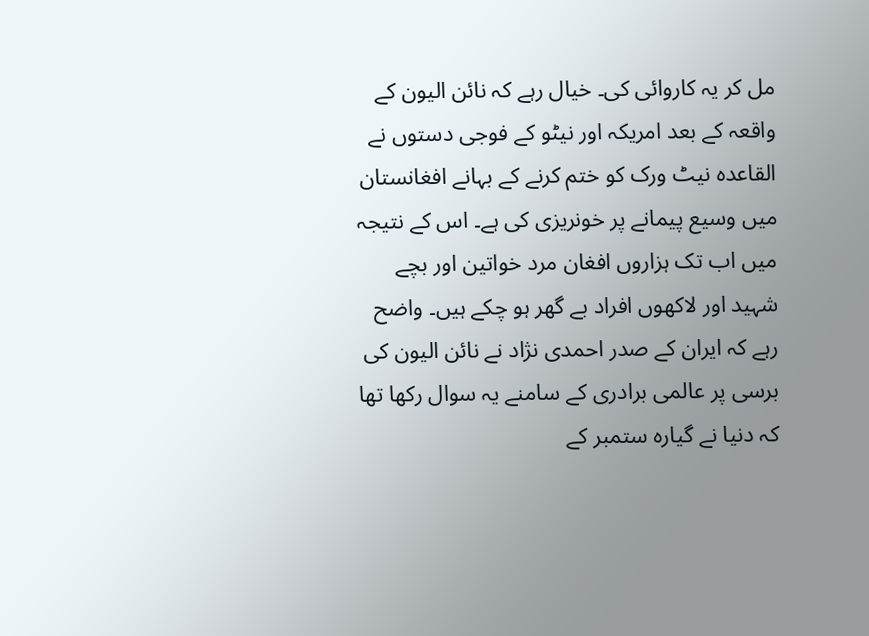مل کر یہ کاروائی کی۔ خیال رہے کہ نائن الیون کے واقعہ کے بعد امریکہ اور نیٹو کے فوجی دستوں نے القاعدہ نیٹ ورک کو ختم کرنے کے بہانے افغانستان میں وسیع پیمانے پر خونریزی کی ہے۔ اس کے نتیجہ میں اب تک ہزاروں افغان مرد خواتین اور بچے شہید اور لاکھوں افراد بے گھر ہو چکے ہیں۔ واضح رہے کہ ایران کے صدر احمدی نژاد نے نائن الیون کی برسی پر عالمی برادری کے سامنے یہ سوال رکھا تھا کہ دنیا نے گیارہ ستمبر کے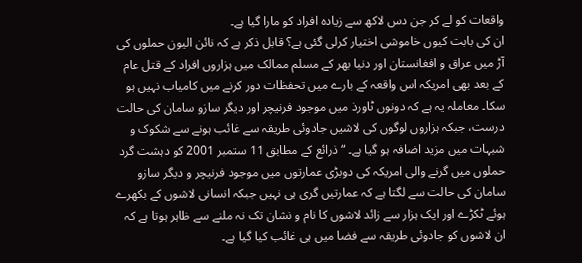واقعات کو لے کر جن دس لاکھ سے زیادہ افراد کو مارا گیا ہے۔
ان کی بابت کیوں خاموشی اختیار کرلی گئی ہے؟ قابل ذکر ہے کہ نائن الیون حملوں کی آڑ میں عراق و افغانستان اور دنیا بھر کے مسلم ممالک میں ہزاروں افراد کے قتل عام کے بعد بھی امریکہ اس واقعہ کے بارے میں تحفظات دور کرنے میں کامیاب نہیں ہو سکا۔ معاملہ یہ ہے کہ دونوں ٹاورذ میں موجود فرنیچر اور دیگر سازو سامان کی حالت درست، جبکہ ہزاروں لوگوں کی لاشیں جادوئی طریقہ سے غائب ہونے سے شکوک و شبہات میں مزید اضافہ ہو گیا ہے۔ “ذرائع کے مطابق 11 ستمبر 2001 کو دہشت گرد حملوں میں گرنے والی امریکہ کی دوبڑی عمارتوں میں موجود فرنیچر و دیگر سازو سامان کی حالت سے لگتا ہے کہ عمارتیں گری ہی نہیں جبکہ انسانی لاشوں کے بکھرے ہوئے ٹکڑے اور ایک ہزار سے زائد لاشوں کا نام و نشان تک نہ ملنے سے ظاہر ہوتا ہے کہ ان لاشوں کو جادوئی طریقہ سے فضا میں ہی غائب کیا گیا ہے۔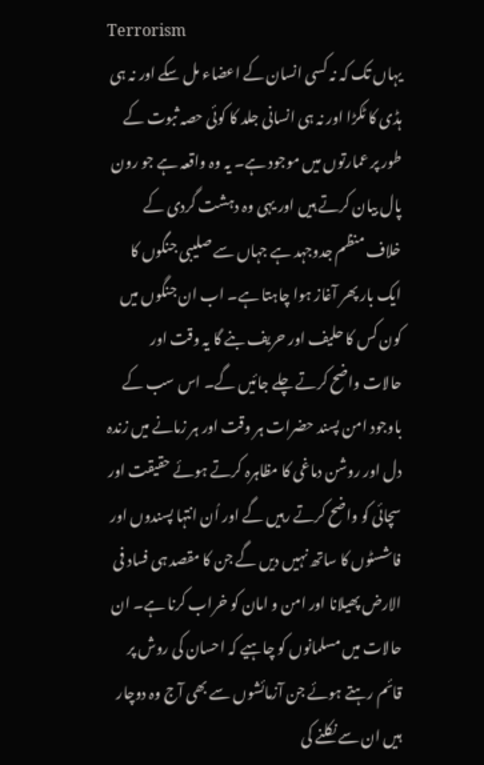Terrorism
یہاں تک کہ نہ کسی انسان کے اعضاء مل سکے اور نہ ہی ہڈی کا ٹکڑا اور نہ ہی انسانی جلد کا کوئی حصہ ثبوت کے طور پر عمارتوں میں موجود ہے۔ یہ وہ واقعہ ہے جو رون پال بیان کرتے ہیں اور یہی وہ دہشت گردی کے خلاف منظم جدوجہد ہے جہاں سے صلیبی جنگوں کا ایک بار پھر آغاز ہوا چاہتا ہے۔ اب ان جنگوں میں کون کس کا حلیف اور حریف بنے گا یہ وقت اور حالات واضح کرتے چلے جائیں گے۔ اس سب کے باوجود امن پسند حضرات ہر وقت اور ہر زمانے میں زندہ دل اور روشن دماغی کا مظاہرہ کرتے ہوئے حقیقت اور سچائی کو واضح کرتے رہیں گے اور اُن انتہا پسندوں اور فاشسٹوں کا ساتھ نہیں دیں گے جن کا مقصد ہی فساد فی الارض پھیلانا اور امن و امان کو خراب کرنا ہے۔ ان حالات میں مسلمانوں کو چاہیے کہ احسان کی روش پر قائم رہتے ہوئے جن آزمائشوں سے بھی آج وہ دوچار ہیں ان سے نکلنے کی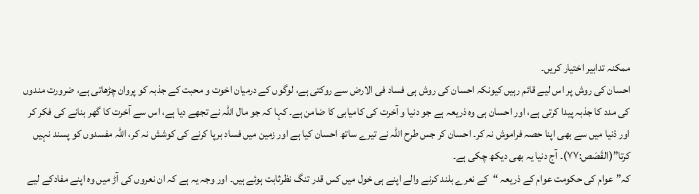ممکنہ تدابیر اختیار کریں۔
احسان کی روش پر اس لیے قائم رہیں کیونکہ احسان کی روش ہی فساد فی الارض سے روکتی ہے، لوگوں کے درمیان اخوت و محبت کے جذبہ کو پروان چڑھاتی ہے، ضرورت مندوں کی مدد کا جذبہ پیدا کرتی ہے، اور احسان ہی وہ ذریعہ ہے جو دنیا و آخرت کی کامیابی کا ضامن ہے۔ کہا کہ جو مال اللہ نے تجھے دیا ہے، اس سے آخرت کا گھر بنانے کی فکر کر اور دْنیا میں سے بھی اپنا حصہ فراموش نہ کر۔ احسان کر جس طرح اللہ نے تیرے ساتھ احسان کیا ہے اور زمین میں فساد برپا کرنے کی کوشش نہ کر، اللہ مفسدوں کو پسند نہیں کرتا”(القَصَص:٧٧)۔ آج دنیا یہ بھی دیکھ چکی ہے۔
کہ” عوام کی حکومت عوام کے ذریعہ “کے نعرے بلند کرنے والے اپنے ہی خول میں کس قدر تنگ نظرثابت ہوئے ہیں۔ اور وجہ یہ ہے کہ ان نعروں کی آڑ میں وہ اپنے مفادکے لیے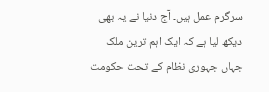سرگرم عمل ہیں۔ آج دنیا نے یہ بھی دیکھ لیا ہے کہ ایک اہم ترین ملک جہاں جہوری نظام کے تحت حکومت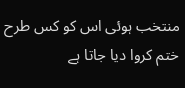منتخب ہوئی اس کو کس طرح ختم کروا دیا جاتا ہے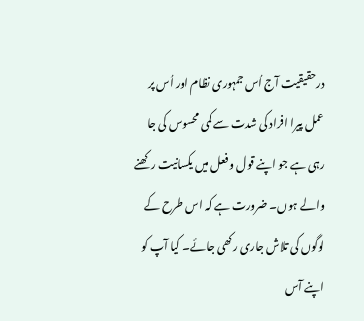درحقیقیت آج اُس جمہوری نظام اور اُس پر عمل پیرا افراد کی شدت سے کمی محسوس کی جا رہی ہے جو اپنے قول و فعل میں یکسانیت رکھنے والے ہوں۔ ضرورت ہے کہ اس طرح کے لوگوں کی تلاش جاری رکھی جائے۔ کیا آپ کو اپنے آس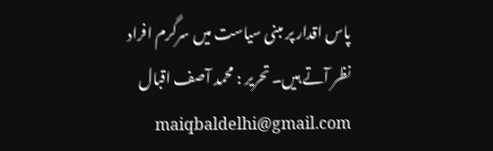پاس اقدار پر مبنی سیاست میں سرگرم افراد نظر آتے ہیں۔ تحریر : محمد آصف اقبال maiqbaldelhi@gmail.com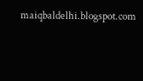maiqbaldelhi.blogspot.com